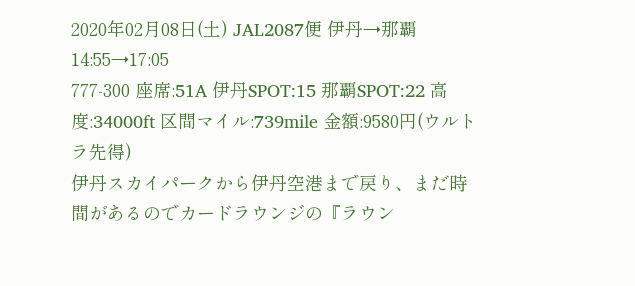2020年02月08日(土) JAL2087便 伊丹→那覇 14:55→17:05
777-300 座席:51A 伊丹SPOT:15 那覇SPOT:22 高度:34000ft 区間マイル:739mile 金額:9580円(ウルトラ先得)
伊丹スカイパークから伊丹空港まで戻り、まだ時間があるのでカードラウンジの『ラウン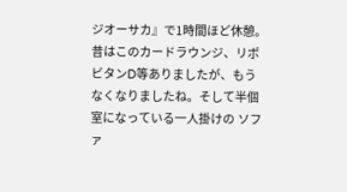ジオーサカ』で1時間ほど休憩。 昔はこのカードラウンジ、リポビタンD等ありましたが、もうなくなりましたね。そして半個室になっている一人掛けの ソファ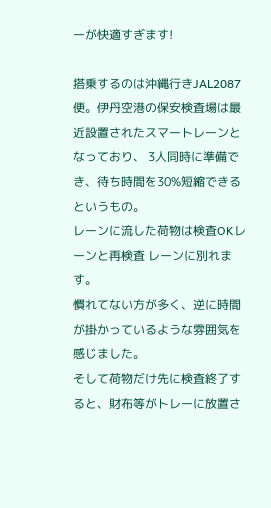ーが快適すぎます!

搭乗するのは沖縄行きJAL2087便。伊丹空港の保安検査場は最近設置されたスマートレーンとなっており、 3人同時に準備でき、待ち時間を30%短縮できるというもの。
レーンに流した荷物は検査OKレーンと再検査 レーンに別れます。
慣れてない方が多く、逆に時間が掛かっているような雰囲気を感じました。
そして荷物だけ先に検査終了すると、財布等がトレーに放置さ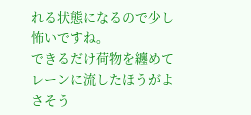れる状態になるので少し怖いですね。
できるだけ荷物を纏めてレーンに流したほうがよさそう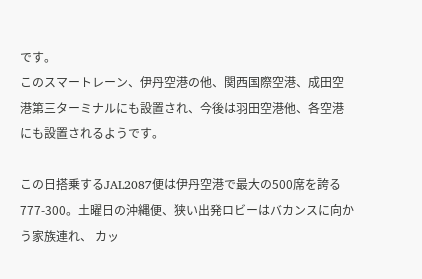です。
このスマートレーン、伊丹空港の他、関西国際空港、成田空港第三ターミナルにも設置され、今後は羽田空港他、各空港にも設置されるようです。

この日搭乗するJAL2087便は伊丹空港で最大の500席を誇る777-300。土曜日の沖縄便、狭い出発ロビーはバカンスに向かう家族連れ、 カッ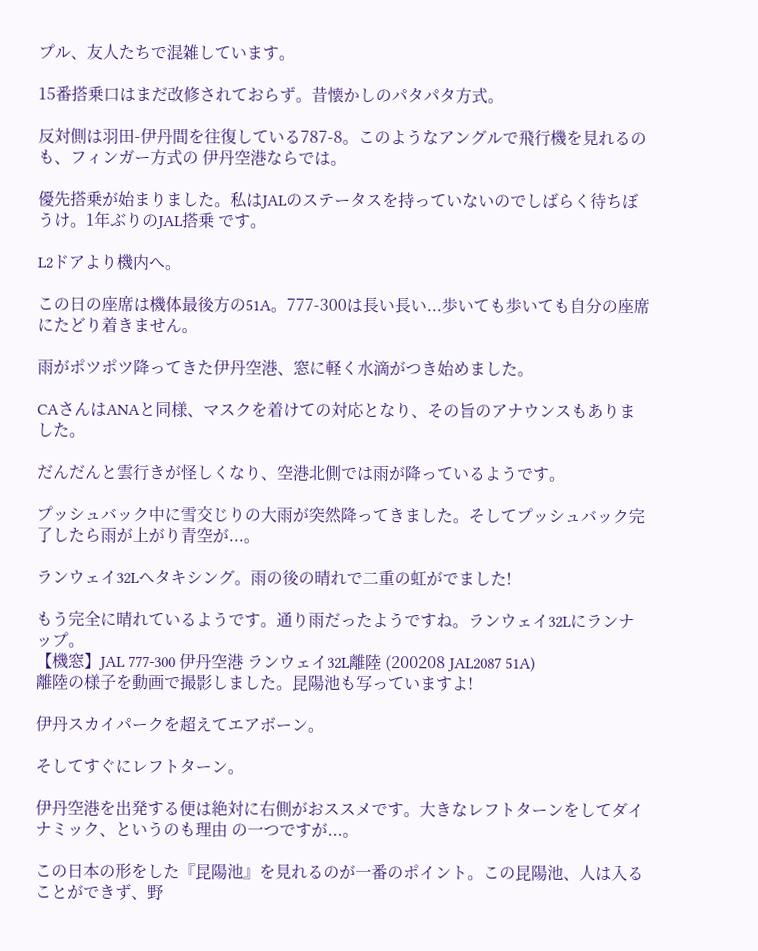プル、友人たちで混雑しています。

15番搭乗口はまだ改修されておらず。昔懐かしのパタパタ方式。

反対側は羽田-伊丹間を往復している787-8。このようなアングルで飛行機を見れるのも、フィンガー方式の 伊丹空港ならでは。

優先搭乗が始まりました。私はJALのステータスを持っていないのでしばらく待ちぼうけ。1年ぶりのJAL搭乗 です。

L2ドアより機内へ。

この日の座席は機体最後方の51A。777-300は長い長い...歩いても歩いても自分の座席にたどり着きません。

雨がポツポツ降ってきた伊丹空港、窓に軽く水滴がつき始めました。

CAさんはANAと同様、マスクを着けての対応となり、その旨のアナウンスもありました。

だんだんと雲行きが怪しくなり、空港北側では雨が降っているようです。

プッシュバック中に雪交じりの大雨が突然降ってきました。そしてプッシュバック完了したら雨が上がり青空が...。

ランウェイ32Lヘタキシング。雨の後の晴れで二重の虹がでました!

もう完全に晴れているようです。通り雨だったようですね。ランウェイ32Lにランナップ。
【機窓】JAL 777-300 伊丹空港 ランウェイ32L離陸 (200208 JAL2087 51A)
離陸の様子を動画で撮影しました。昆陽池も写っていますよ!

伊丹スカイパークを超えてエアボーン。

そしてすぐにレフトターン。

伊丹空港を出発する便は絶対に右側がおススメです。大きなレフトターンをしてダイナミック、というのも理由 の一つですが...。

この日本の形をした『昆陽池』を見れるのが一番のポイント。この昆陽池、人は入ることができず、野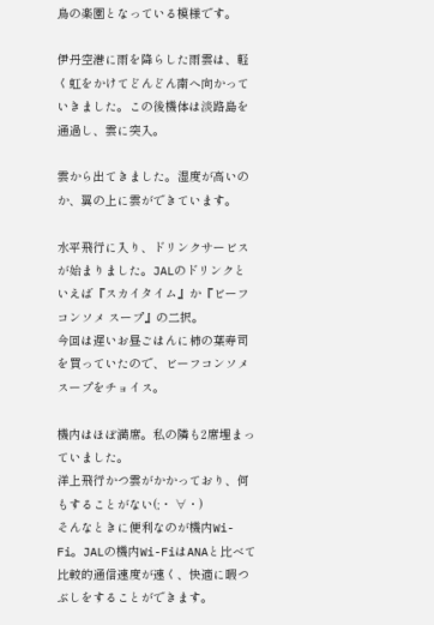鳥の楽園となっている模様です。

伊丹空港に雨を降らした雨雲は、軽く虹をかけてどんどん南へ向かっていきました。この後機体は淡路島を 通過し、雲に突入。

雲から出てきました。湿度が高いのか、翼の上に雲ができています。

水平飛行に入り、ドリンクサービスが始まりました。JALのドリンクといえば『スカイタイム』か『ビーフコンソメ スープ』の二択。
今回は遅いお昼ごはんに柿の葉寿司を買っていたので、ビーフコンソメスープをチョイス。

機内はほぼ満席。私の隣も2席埋まっていました。
洋上飛行かつ雲がかかっており、何もすることがない(;・ ∀・)
そんなときに便利なのが機内Wi-Fi。JALの機内Wi-FiはANAと比べて比較的通信速度が速く、快適に暇つぶしをすることができます。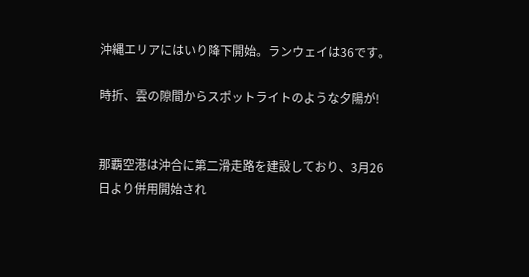沖縄エリアにはいり降下開始。ランウェイは36です。

時折、雲の隙間からスポットライトのような夕陽が!


那覇空港は沖合に第二滑走路を建設しており、3月26日より併用開始され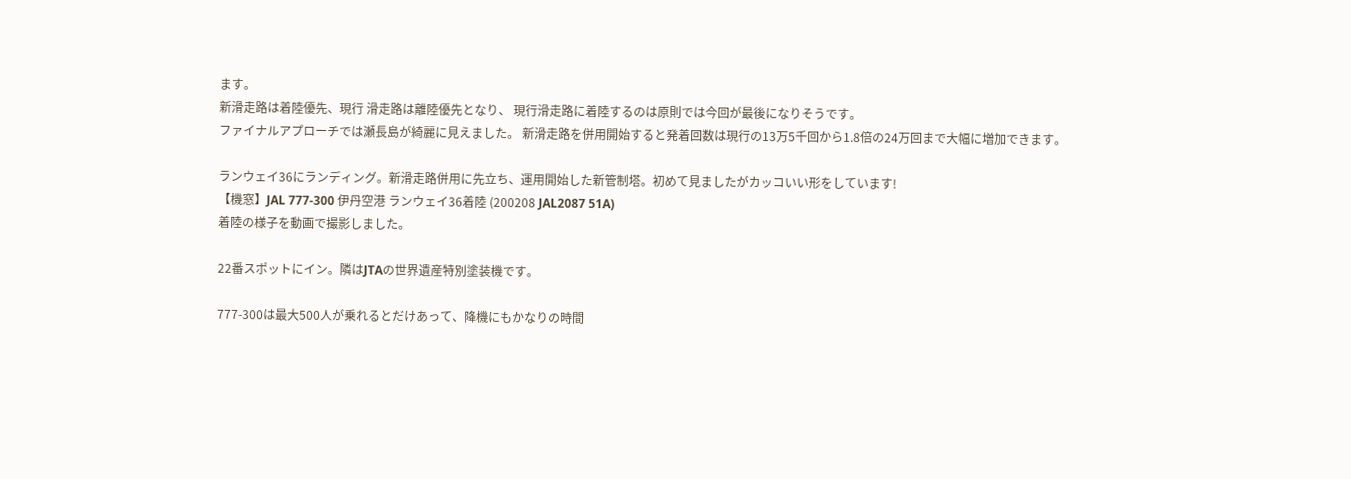ます。
新滑走路は着陸優先、現行 滑走路は離陸優先となり、 現行滑走路に着陸するのは原則では今回が最後になりそうです。
ファイナルアプローチでは瀬長島が綺麗に見えました。 新滑走路を併用開始すると発着回数は現行の13万5千回から1.8倍の24万回まで大幅に増加できます。

ランウェイ36にランディング。新滑走路併用に先立ち、運用開始した新管制塔。初めて見ましたがカッコいい形をしています!
【機窓】JAL 777-300 伊丹空港 ランウェイ36着陸 (200208 JAL2087 51A)
着陸の様子を動画で撮影しました。

22番スポットにイン。隣はJTAの世界遺産特別塗装機です。

777-300は最大500人が乗れるとだけあって、降機にもかなりの時間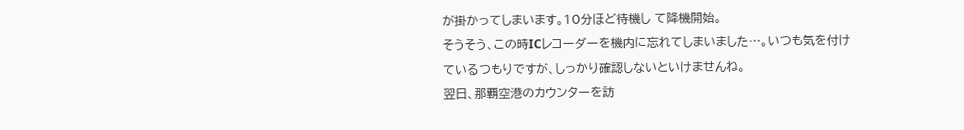が掛かってしまいます。10分ほど待機し て降機開始。
そうそう、この時ICレコーダーを機内に忘れてしまいました…。いつも気を付けているつもりですが、しっかり確認しないといけませんね。
翌日、那覇空港のカウンターを訪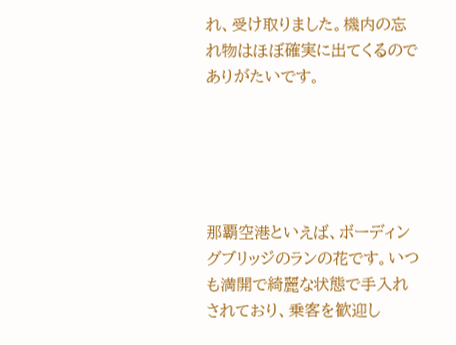れ、受け取りました。機内の忘れ物はほぼ確実に出てくるのでありがたいです。





那覇空港といえば、ボーディングブリッジのランの花です。いつも満開で綺麗な状態で手入れされており、乗客を歓迎し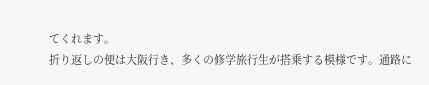てくれます。
折り返しの便は大阪行き、多くの修学旅行生が搭乗する模様です。通路に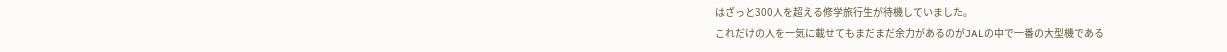はざっと300人を超える修学旅行生が待機していました。
これだけの人を一気に載せてもまだまだ余力があるのがJALの中で一番の大型機である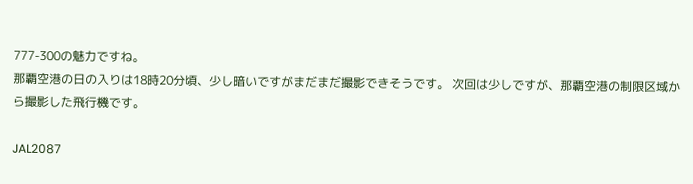777-300の魅力ですね。
那覇空港の日の入りは18時20分頃、少し暗いですがまだまだ撮影できそうです。 次回は少しですが、那覇空港の制限区域から撮影した飛行機です。

JAL2087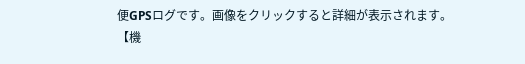便GPSログです。画像をクリックすると詳細が表示されます。
【機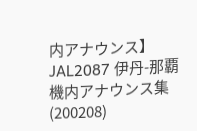内アナウンス】JAL2087 伊丹-那覇 機内アナウンス集(200208)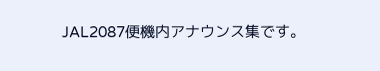JAL2087便機内アナウンス集です。